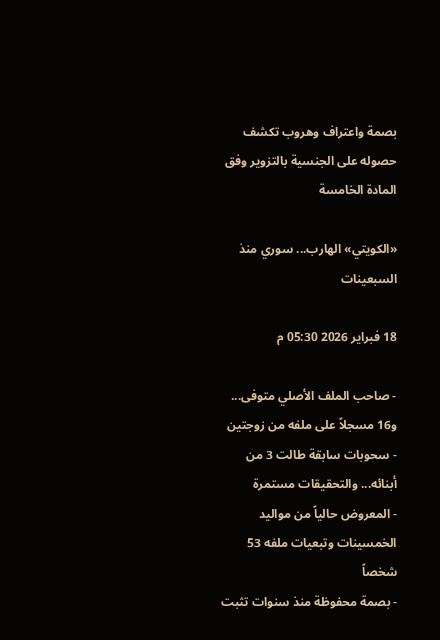بصمة واعتراف وهروب تكشف حصوله على الجنسية بالتزوير وفق المادة الخامسة

«الكويتي» الهارب... سوري منذ السبعينات

18 فبراير 2026 05:30 م

- صاحب الملف الأصلي متوفى... و16 مسجلاً على ملفه من زوجتين
- سحوبات سابقة طالت 3 من أبنائه... والتحقيقات مستمرة
- المعروض حالياً من مواليد الخمسينات وتبعيات ملفه 53 شخصاً
- بصمة محفوظة منذ سنوات تثبت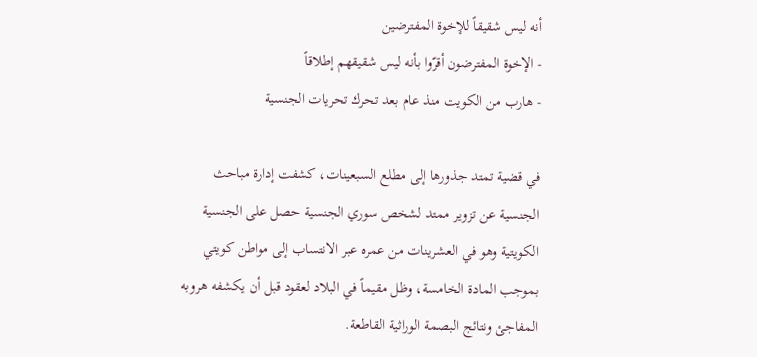أنه ليس شقيقاً للإخوة المفترضين
- الإخوة المفترضون أقرّوا بأنه ليس شقيقهم إطلاقاً
- هارب من الكويت منذ عام بعد تحرك تحريات الجنسية

في قضية تمتد جذورها إلى مطلع السبعينات، كشفت إدارة مباحث الجنسية عن تزوير ممتد لشخص سوري الجنسية حصل على الجنسية الكويتية وهو في العشرينات من عمره عبر الانتساب إلى مواطن كويتي بموجب المادة الخامسة، وظل مقيماً في البلاد لعقود قبل أن يكشفه هروبه المفاجئ ونتائج البصمة الوراثية القاطعة.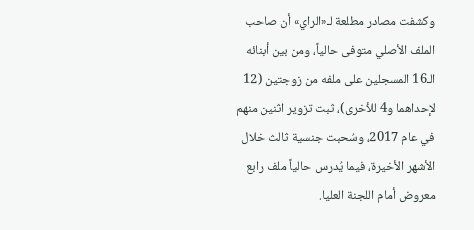وكشفت مصادر مطلعة لـ«الراي» أن صاحب الملف الأصلي متوفى حالياً، ومن بين أبنائه الـ16 المسجلين على ملفه من زوجتين (12 لإحداهما و4 للأخرى)، ثبت تزوير اثنين منهم في عام 2017، وسُحبت جنسية ثالث خلال الأشهر الأخيرة، فيما يُدرس حالياً ملف رابع معروض أمام اللجنة العليا.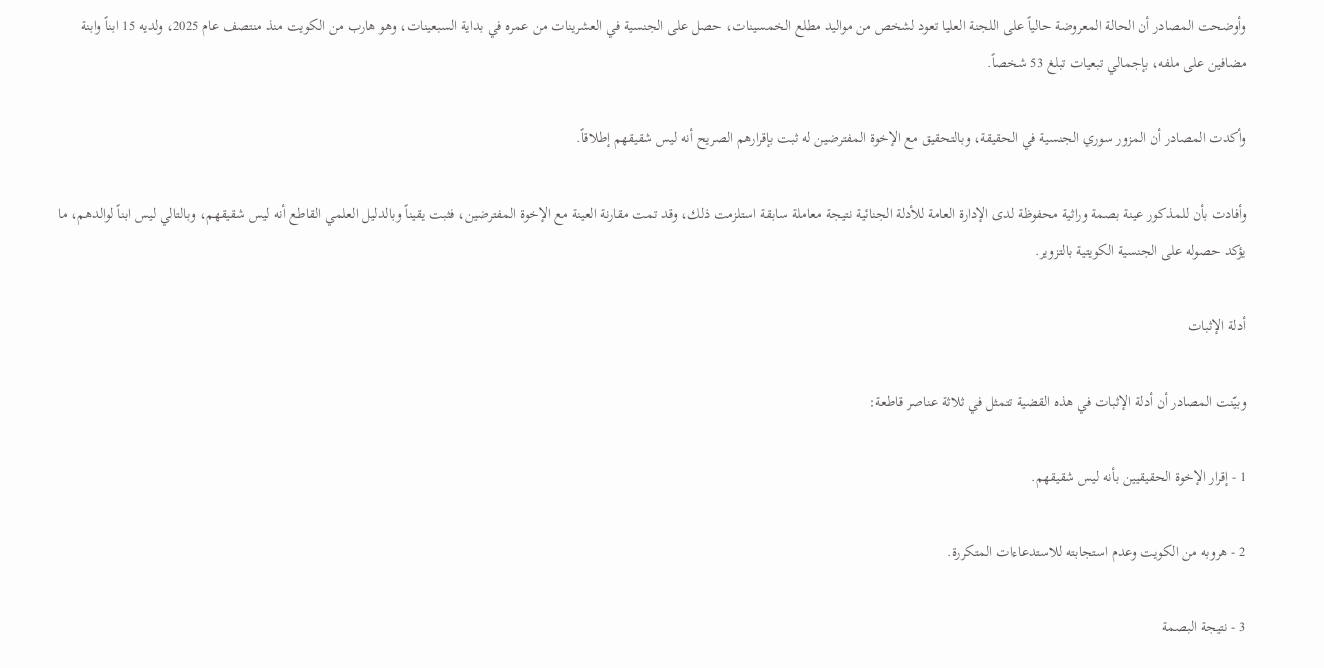وأوضحت المصادر أن الحالة المعروضة حالياً على اللجنة العليا تعود لشخص من مواليد مطلع الخمسينات، حصل على الجنسية في العشرينات من عمره في بداية السبعينات، وهو هارب من الكويت منذ منتصف عام 2025، ولديه 15 ابناً وابنة مضافين على ملفه، بإجمالي تبعيات تبلغ 53 شخصاً.

وأكدت المصادر أن المزور سوري الجنسية في الحقيقة، وبالتحقيق مع الإخوة المفترضين له ثبت بإقرارهم الصريح أنه ليس شقيقهم إطلاقاً.

وأفادت بأن للمذكور عينة بصمة وراثية محفوظة لدى الإدارة العامة للأدلة الجنائية نتيجة معاملة سابقة استلزمت ذلك، وقد تمت مقارنة العينة مع الإخوة المفترضين، فثبت يقيناً وبالدليل العلمي القاطع أنه ليس شقيقهم، وبالتالي ليس ابناً لوالدهم، ما يؤكد حصوله على الجنسية الكويتية بالتزوير.

أدلة الإثبات

وبيّنت المصادر أن أدلة الإثبات في هذه القضية تتمثل في ثلاثة عناصر قاطعة:

1 - إقرار الإخوة الحقيقيين بأنه ليس شقيقهم.

2 - هروبه من الكويت وعدم استجابته للاستدعاءات المتكررة.

3 - نتيجة البصمة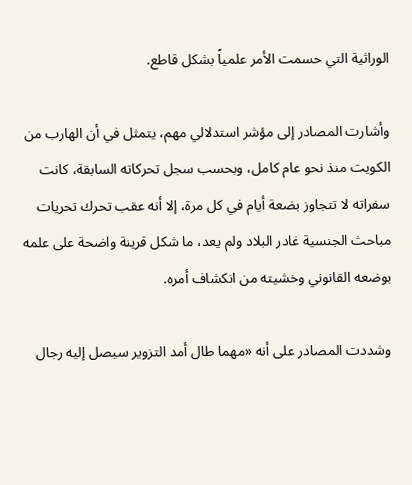الوراثية التي حسمت الأمر علمياً بشكل قاطع.

وأشارت المصادر إلى مؤشر استدلالي مهم، يتمثل في أن الهارب من الكويت منذ نحو عام كامل، وبحسب سجل تحركاته السابقة، كانت سفراته لا تتجاوز بضعة أيام في كل مرة، إلا أنه عقب تحرك تحريات مباحث الجنسية غادر البلاد ولم يعد، ما شكل قرينة واضحة على علمه بوضعه القانوني وخشيته من انكشاف أمره.

وشددت المصادر على أنه «مهما طال أمد التزوير سيصل إليه رجال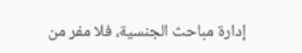إدارة مباحث الجنسية، فلا مفر من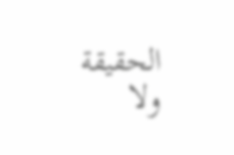الحقيقة ولا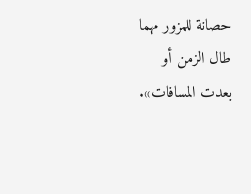حصانة للمزور مهما طال الزمن أو بعدت المسافات».